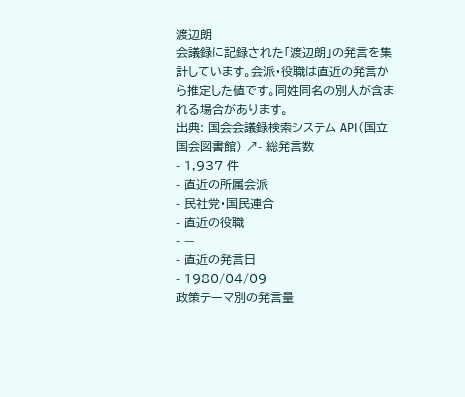渡辺朗
会議録に記録された「渡辺朗」の発言を集計しています。会派・役職は直近の発言から推定した値です。同姓同名の別人が含まれる場合があります。
出典: 国会会議録検索システム API(国立国会図書館) ↗- 総発言数
- 1,937 件
- 直近の所属会派
- 民社党・国民連合
- 直近の役職
- —
- 直近の発言日
- 1980/04/09
政策テーマ別の発言量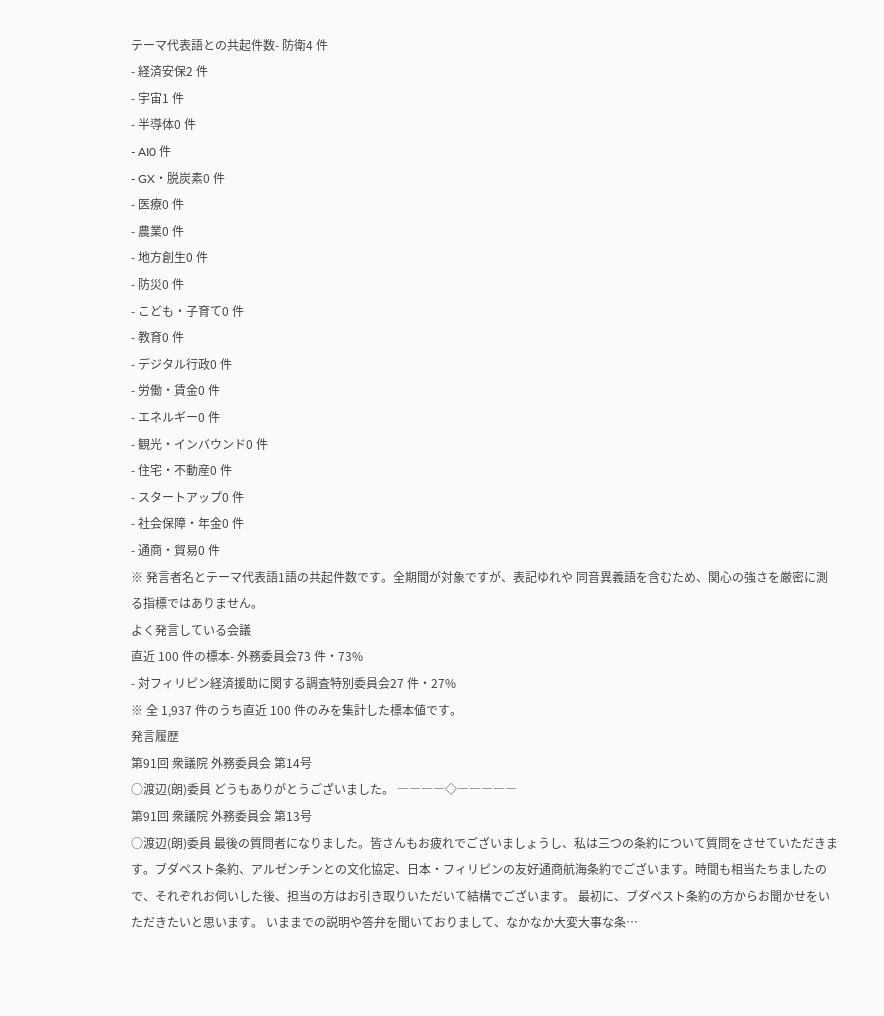テーマ代表語との共起件数- 防衛4 件
- 経済安保2 件
- 宇宙1 件
- 半導体0 件
- AI0 件
- GX・脱炭素0 件
- 医療0 件
- 農業0 件
- 地方創生0 件
- 防災0 件
- こども・子育て0 件
- 教育0 件
- デジタル行政0 件
- 労働・賃金0 件
- エネルギー0 件
- 観光・インバウンド0 件
- 住宅・不動産0 件
- スタートアップ0 件
- 社会保障・年金0 件
- 通商・貿易0 件
※ 発言者名とテーマ代表語1語の共起件数です。全期間が対象ですが、表記ゆれや 同音異義語を含むため、関心の強さを厳密に測る指標ではありません。
よく発言している会議
直近 100 件の標本- 外務委員会73 件・73%
- 対フィリピン経済援助に関する調査特別委員会27 件・27%
※ 全 1,937 件のうち直近 100 件のみを集計した標本値です。
発言履歴
第91回 衆議院 外務委員会 第14号
○渡辺(朗)委員 どうもありがとうございました。 ――――◇―――――
第91回 衆議院 外務委員会 第13号
○渡辺(朗)委員 最後の質問者になりました。皆さんもお疲れでございましょうし、私は三つの条約について質問をさせていただきます。ブダペスト条約、アルゼンチンとの文化協定、日本・フィリピンの友好通商航海条約でございます。時間も相当たちましたので、それぞれお伺いした後、担当の方はお引き取りいただいて結構でございます。 最初に、ブダペスト条約の方からお聞かせをいただきたいと思います。 いままでの説明や答弁を聞いておりまして、なかなか大変大事な条…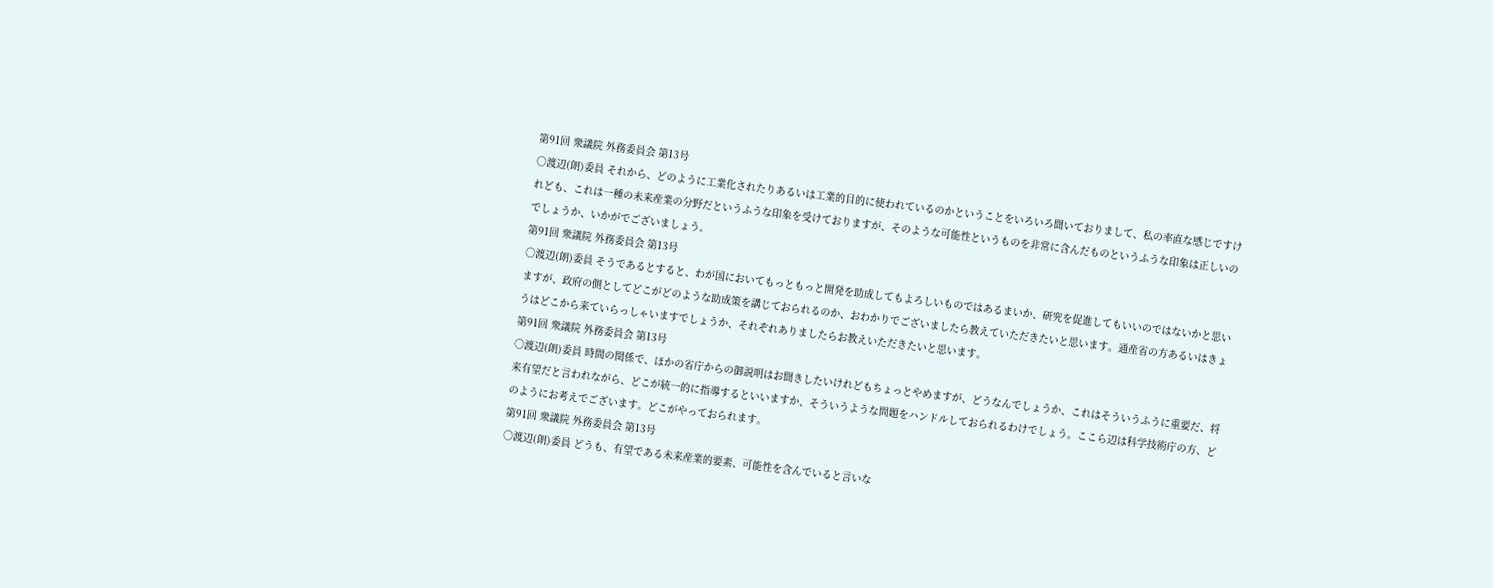第91回 衆議院 外務委員会 第13号
○渡辺(朗)委員 それから、どのように工業化されたりあるいは工業的目的に使われているのかということをいろいろ聞いておりまして、私の率直な感じですけれども、これは一種の未来産業の分野だというふうな印象を受けておりますが、そのような可能性というものを非常に含んだものというふうな印象は正しいのでしょうか、いかがでございましょう。
第91回 衆議院 外務委員会 第13号
○渡辺(朗)委員 そうであるとすると、わが国においてもっともっと開発を助成してもよろしいものではあるまいか、研究を促進してもいいのではないかと思いますが、政府の側としてどこがどのような助成策を講じておられるのか、おわかりでございましたら教えていただきたいと思います。通産省の方あるいはきょうはどこから来ていらっしゃいますでしょうか、それぞれありましたらお教えいただきたいと思います。
第91回 衆議院 外務委員会 第13号
○渡辺(朗)委員 時間の関係で、ほかの省庁からの御説明はお聞きしたいけれどもちょっとやめますが、どうなんでしょうか、これはそういうふうに重要だ、将来有望だと言われながら、どこが統一的に指導するといいますか、そういうような問題をハンドルしておられるわけでしょう。ここら辺は科学技術庁の方、どのようにお考えでございます。どこがやっておられます。
第91回 衆議院 外務委員会 第13号
○渡辺(朗)委員 どうも、有望である未来産業的要素、可能性を含んでいると言いな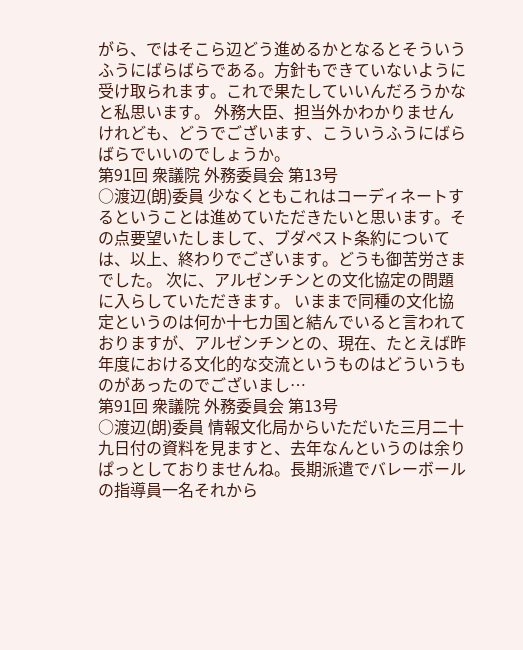がら、ではそこら辺どう進めるかとなるとそういうふうにばらばらである。方針もできていないように受け取られます。これで果たしていいんだろうかなと私思います。 外務大臣、担当外かわかりませんけれども、どうでございます、こういうふうにばらばらでいいのでしょうか。
第91回 衆議院 外務委員会 第13号
○渡辺(朗)委員 少なくともこれはコーディネートするということは進めていただきたいと思います。その点要望いたしまして、ブダペスト条約については、以上、終わりでございます。どうも御苦労さまでした。 次に、アルゼンチンとの文化協定の問題に入らしていただきます。 いままで同種の文化協定というのは何か十七カ国と結んでいると言われておりますが、アルゼンチンとの、現在、たとえば昨年度における文化的な交流というものはどういうものがあったのでございまし…
第91回 衆議院 外務委員会 第13号
○渡辺(朗)委員 情報文化局からいただいた三月二十九日付の資料を見ますと、去年なんというのは余りぱっとしておりませんね。長期派遣でバレーボールの指導員一名それから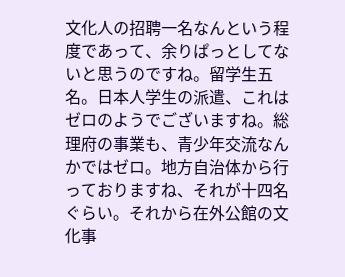文化人の招聘一名なんという程度であって、余りぱっとしてないと思うのですね。留学生五名。日本人学生の派遣、これはゼロのようでございますね。総理府の事業も、青少年交流なんかではゼロ。地方自治体から行っておりますね、それが十四名ぐらい。それから在外公館の文化事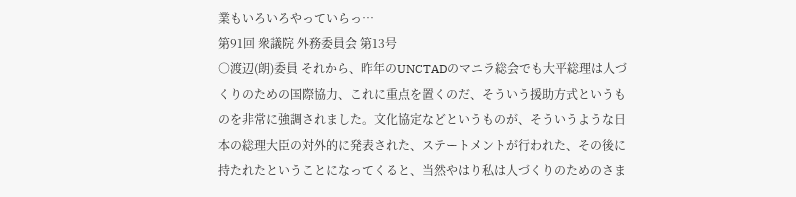業もいろいろやっていらっ…
第91回 衆議院 外務委員会 第13号
○渡辺(朗)委員 それから、昨年のUNCTADのマニラ総会でも大平総理は人づくりのための国際協力、これに重点を置くのだ、そういう援助方式というものを非常に強調されました。文化協定などというものが、そういうような日本の総理大臣の対外的に発表された、ステートメントが行われた、その後に持たれたということになってくると、当然やはり私は人づくりのためのさま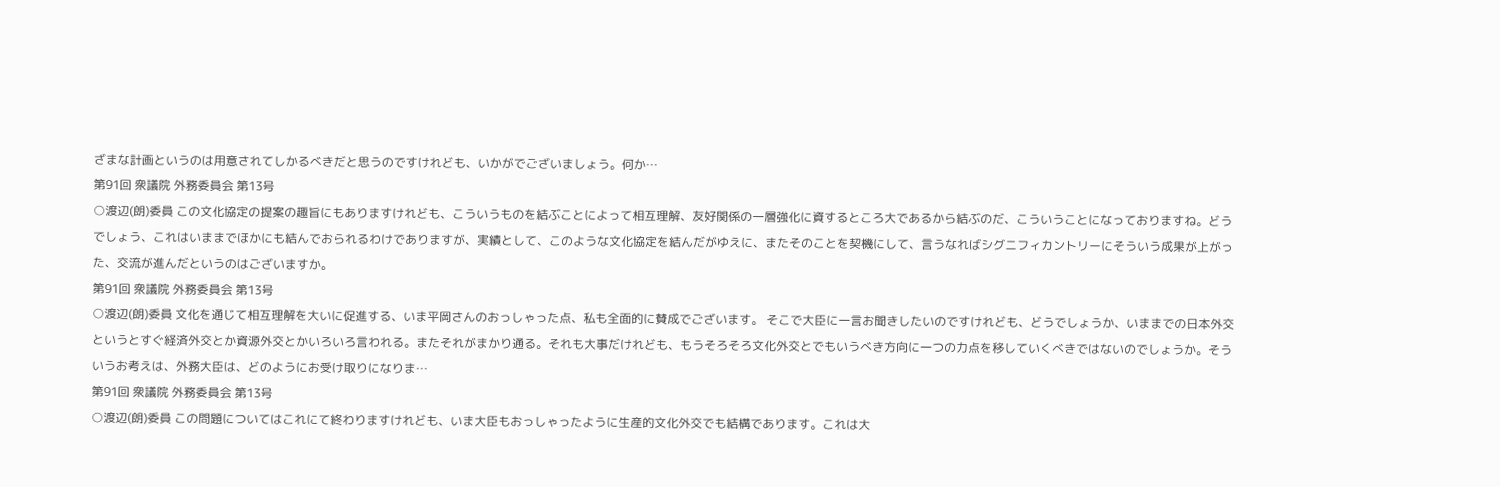ざまな計画というのは用意されてしかるべきだと思うのですけれども、いかがでございましょう。何か…
第91回 衆議院 外務委員会 第13号
○渡辺(朗)委員 この文化協定の提案の趣旨にもありますけれども、こういうものを結ぶことによって相互理解、友好関係の一層強化に資するところ大であるから結ぶのだ、こういうことになっておりますね。どうでしょう、これはいままでほかにも結んでおられるわけでありますが、実績として、このような文化協定を結んだがゆえに、またそのことを契機にして、言うなればシグニフィカントリーにそういう成果が上がった、交流が進んだというのはございますか。
第91回 衆議院 外務委員会 第13号
○渡辺(朗)委員 文化を通じて相互理解を大いに促進する、いま平岡さんのおっしゃった点、私も全面的に賛成でございます。 そこで大臣に一言お聞きしたいのですけれども、どうでしょうか、いままでの日本外交というとすぐ経済外交とか資源外交とかいろいろ言われる。またそれがまかり通る。それも大事だけれども、もうそろそろ文化外交とでもいうべき方向に一つの力点を移していくべきではないのでしょうか。そういうお考えは、外務大臣は、どのようにお受け取りになりま…
第91回 衆議院 外務委員会 第13号
○渡辺(朗)委員 この問題についてはこれにて終わりますけれども、いま大臣もおっしゃったように生産的文化外交でも結構であります。これは大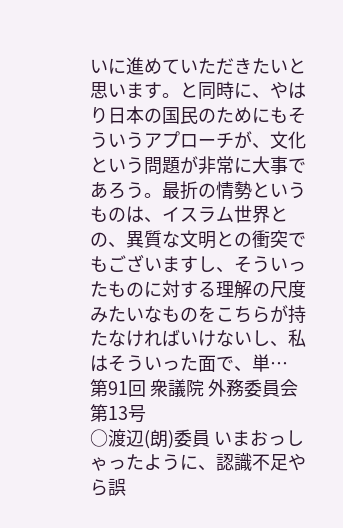いに進めていただきたいと思います。と同時に、やはり日本の国民のためにもそういうアプローチが、文化という問題が非常に大事であろう。最折の情勢というものは、イスラム世界との、異質な文明との衝突でもございますし、そういったものに対する理解の尺度みたいなものをこちらが持たなければいけないし、私はそういった面で、単…
第91回 衆議院 外務委員会 第13号
○渡辺(朗)委員 いまおっしゃったように、認識不足やら誤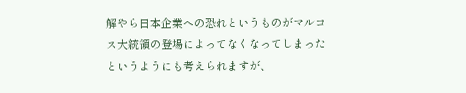解やら日本企業への恐れというものがマルコス大統領の登場によってなくなってしまったというようにも考えられますが、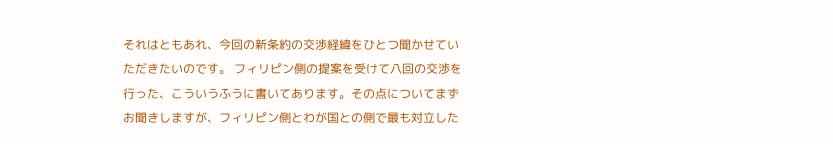それはともあれ、今回の新条約の交渉経緯をひとつ聞かせていただきたいのです。 フィリピン側の提案を受けて八回の交渉を行った、こういうふうに書いてあります。その点についてまずお聞きしますが、フィリピン側とわが国との側で最も対立した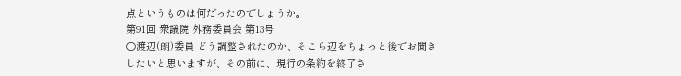点というものは何だったのでしょうか。
第91回 衆議院 外務委員会 第13号
○渡辺(朗)委員 どう調整されたのか、そこら辺をちょっと後でお聞きしたいと思いますが、その前に、現行の条約を終了さ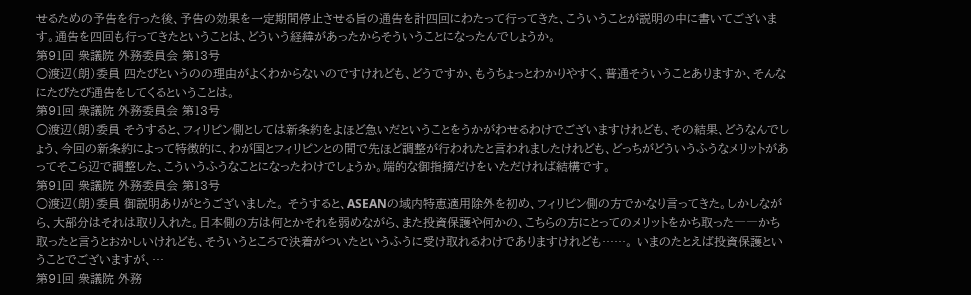せるための予告を行った後、予告の効果を一定期間停止させる旨の通告を計四回にわたって行ってきた、こういうことが説明の中に書いてございます。通告を四回も行ってきたということは、どういう経緯があったからそういうことになったんでしょうか。
第91回 衆議院 外務委員会 第13号
○渡辺(朗)委員 四たびというのの理由がよくわからないのですけれども、どうですか、もうちょっとわかりやすく、普通そういうことありますか、そんなにたびたび通告をしてくるということは。
第91回 衆議院 外務委員会 第13号
○渡辺(朗)委員 そうすると、フィリピン側としては新条約をよほど急いだということをうかがわせるわけでございますけれども、その結果、どうなんでしょう、今回の新条約によって特徴的に、わが国とフィリピンとの間で先ほど調整が行われたと言われましたけれども、どっちがどういうふうなメリットがあってそこら辺で調整した、こういうふうなことになったわけでしょうか。端的な御指摘だけをいただければ結構です。
第91回 衆議院 外務委員会 第13号
○渡辺(朗)委員 御説明ありがとうございました。 そうすると、ASEANの域内特恵適用除外を初め、フィリピン側の方でかなり言ってきた。しかしながら、大部分はそれは取り入れた。日本側の方は何とかそれを弱めながら、また投資保護や何かの、こちらの方にとってのメリットをかち取った――かち取ったと言うとおかしいけれども、そういうところで決着がついたというふうに受け取れるわけでありますけれども……。 いまのたとえば投資保護ということでございますが、…
第91回 衆議院 外務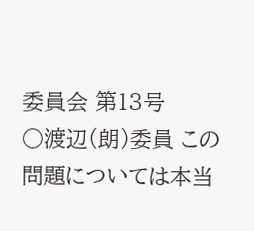委員会 第13号
○渡辺(朗)委員 この問題については本当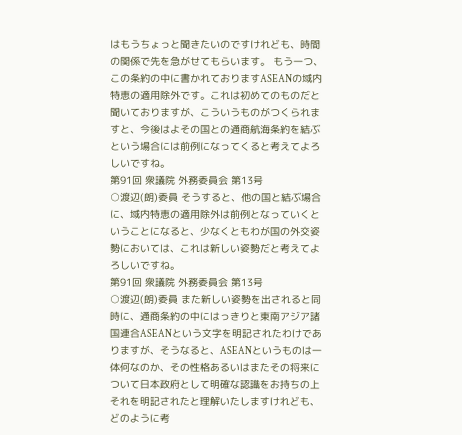はもうちょっと聞きたいのですけれども、時間の関係で先を急がせてもらいます。 もう一つ、この条約の中に書かれておりますASEANの域内特恵の適用除外です。これは初めてのものだと聞いておりますが、こういうものがつくられますと、今後はよその国との通商航海条約を結ぶという場合には前例になってくると考えてよろしいですね。
第91回 衆議院 外務委員会 第13号
○渡辺(朗)委員 そうすると、他の国と結ぶ場合に、域内特恵の適用除外は前例となっていくということになると、少なくともわが国の外交姿勢においては、これは新しい姿勢だと考えてよろしいですね。
第91回 衆議院 外務委員会 第13号
○渡辺(朗)委員 また新しい姿勢を出されると同時に、通商条約の中にはっきりと東南アジア諸国連合ASEANという文字を明記されたわけでありますが、そうなると、ASEANというものは一体何なのか、その性格あるいはまたその将来について日本政府として明確な認識をお持ちの上それを明記されたと理解いたしますけれども、どのように考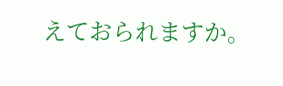えておられますか。